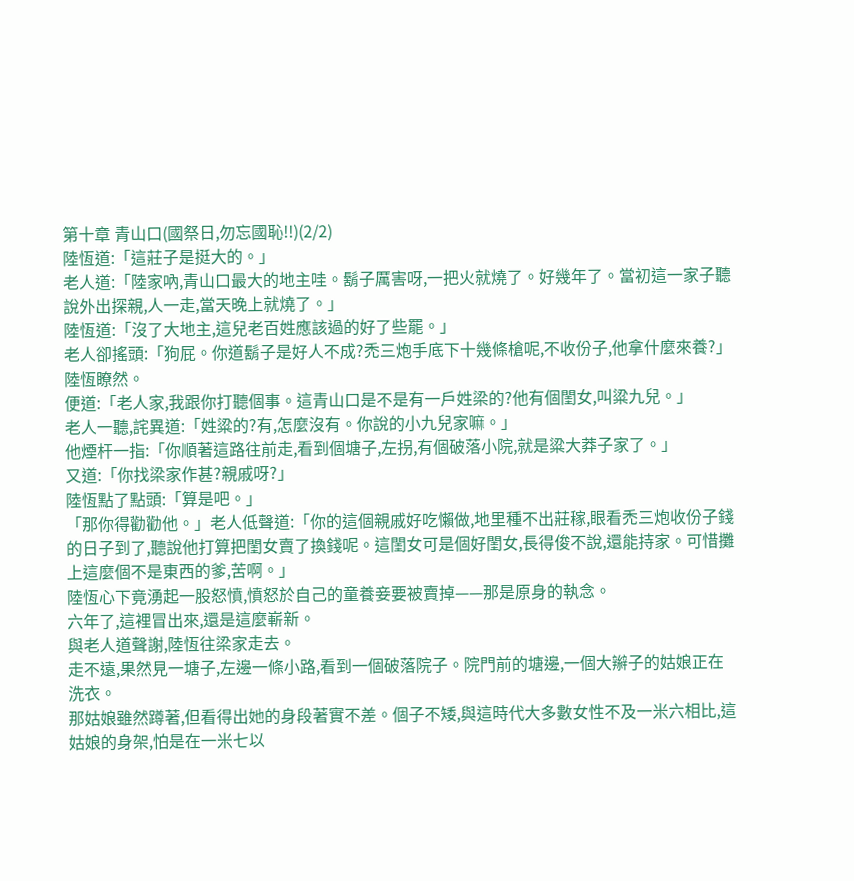第十章 青山口(國祭日,勿忘國恥!!)(2/2)
陸恆道:「這莊子是挺大的。」
老人道:「陸家吶,青山口最大的地主哇。鬍子厲害呀,一把火就燒了。好幾年了。當初這一家子聽說外出探親,人一走,當天晚上就燒了。」
陸恆道:「沒了大地主,這兒老百姓應該過的好了些罷。」
老人卻搖頭:「狗屁。你道鬍子是好人不成?禿三炮手底下十幾條槍呢,不收份子,他拿什麼來養?」
陸恆瞭然。
便道:「老人家,我跟你打聽個事。這青山口是不是有一戶姓梁的?他有個閨女,叫粱九兒。」
老人一聽,詫異道:「姓粱的?有,怎麼沒有。你說的小九兒家嘛。」
他煙杆一指:「你順著這路往前走,看到個塘子,左拐,有個破落小院,就是粱大莽子家了。」
又道:「你找梁家作甚?親戚呀?」
陸恆點了點頭:「算是吧。」
「那你得勸勸他。」老人低聲道:「你的這個親戚好吃懶做,地里種不出莊稼,眼看禿三炮收份子錢的日子到了,聽說他打算把閨女賣了換錢呢。這閨女可是個好閨女,長得俊不說,還能持家。可惜攤上這麼個不是東西的爹,苦啊。」
陸恆心下竟湧起一股怒憤,憤怒於自己的童養妾要被賣掉——那是原身的執念。
六年了,這裡冒出來,還是這麼嶄新。
與老人道聲謝,陸恆往梁家走去。
走不遠,果然見一塘子,左邊一條小路,看到一個破落院子。院門前的塘邊,一個大辮子的姑娘正在洗衣。
那姑娘雖然蹲著,但看得出她的身段著實不差。個子不矮,與這時代大多數女性不及一米六相比,這姑娘的身架,怕是在一米七以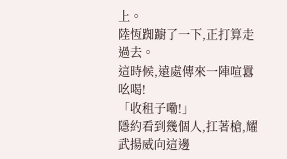上。
陸恆踟躕了一下,正打算走過去。
這時候,遠處傳來一陣喧囂吆喝!
「收租子嘞!」
隱約看到幾個人,扛著槍,耀武揚威向這邊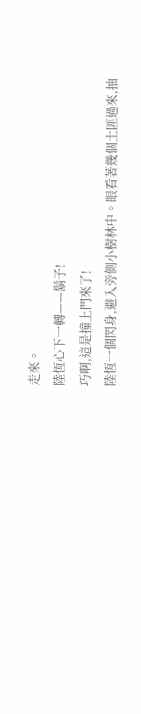走來。
陸恆心下一轉——鬍子!
巧啊,這是撞上門來了!
陸恆一個閃身,避入旁側小樹林中。眼看著幾個土匪過來,抽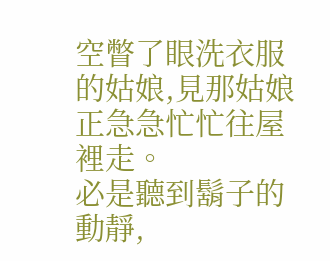空瞥了眼洗衣服的姑娘,見那姑娘正急急忙忙往屋裡走。
必是聽到鬍子的動靜,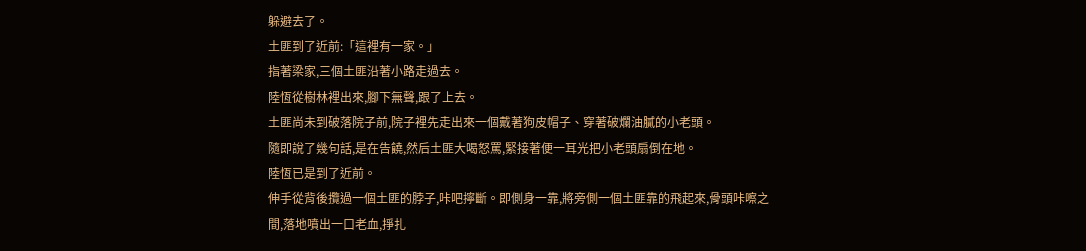躲避去了。
土匪到了近前:「這裡有一家。」
指著梁家,三個土匪沿著小路走過去。
陸恆從樹林裡出來,腳下無聲,跟了上去。
土匪尚未到破落院子前,院子裡先走出來一個戴著狗皮帽子、穿著破爛油膩的小老頭。
隨即說了幾句話,是在告饒,然后土匪大喝怒罵,緊接著便一耳光把小老頭扇倒在地。
陸恆已是到了近前。
伸手從背後攬過一個土匪的脖子,咔吧擰斷。即側身一靠,將旁側一個土匪靠的飛起來,骨頭咔嚓之間,落地噴出一口老血,掙扎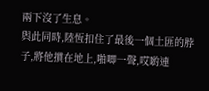兩下沒了生息。
與此同時,陸恆扣住了最後一個土匪的脖子,將他摜在地上,啪唧一聲,哎喲連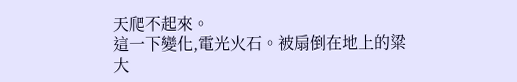天爬不起來。
這一下變化,電光火石。被扇倒在地上的粱大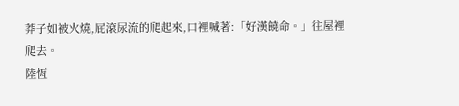莽子如被火燒,屁滾尿流的爬起來,口裡喊著:「好漢饒命。」往屋裡爬去。
陸恆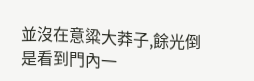並沒在意粱大莽子,餘光倒是看到門內一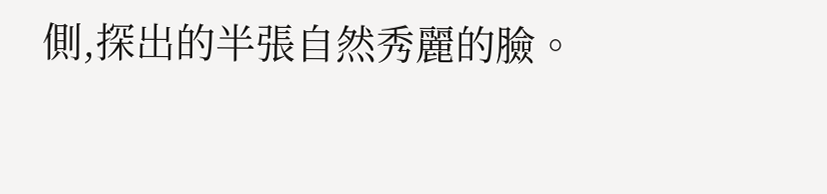側,探出的半張自然秀麗的臉。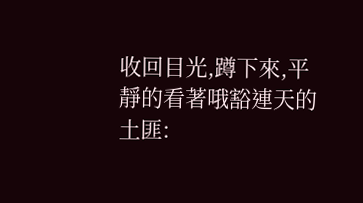收回目光,蹲下來,平靜的看著哦豁連天的土匪: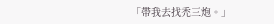「帶我去找禿三炮。」